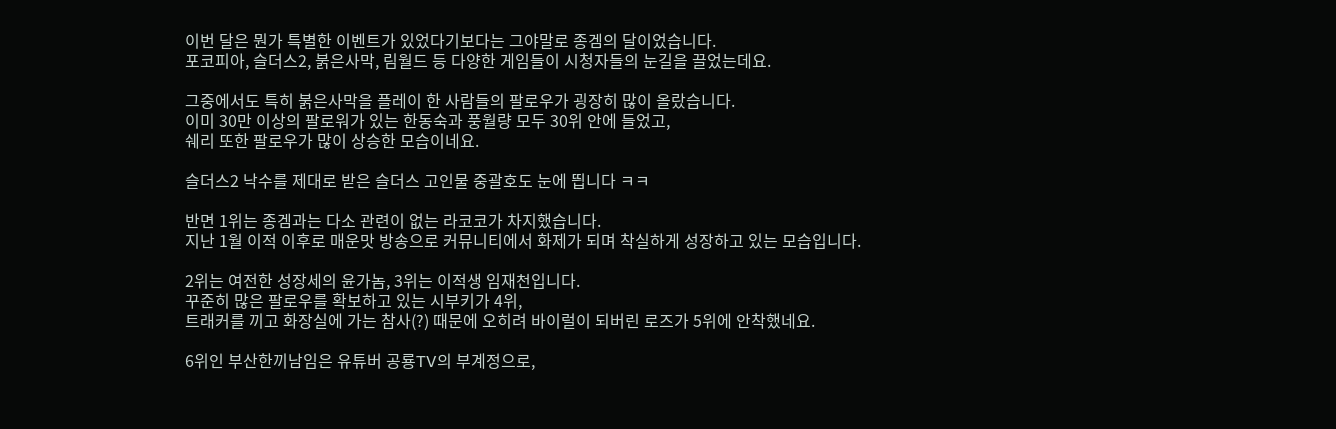이번 달은 뭔가 특별한 이벤트가 있었다기보다는 그야말로 종겜의 달이었습니다.
포코피아, 슬더스2, 붉은사막, 림월드 등 다양한 게임들이 시청자들의 눈길을 끌었는데요.

그중에서도 특히 붉은사막을 플레이 한 사람들의 팔로우가 굉장히 많이 올랐습니다.
이미 30만 이상의 팔로워가 있는 한동숙과 풍월량 모두 30위 안에 들었고,
쉐리 또한 팔로우가 많이 상승한 모습이네요.

슬더스2 낙수를 제대로 받은 슬더스 고인물 중괄호도 눈에 띕니다 ㅋㅋ

반면 1위는 종겜과는 다소 관련이 없는 라코코가 차지했습니다.
지난 1월 이적 이후로 매운맛 방송으로 커뮤니티에서 화제가 되며 착실하게 성장하고 있는 모습입니다.

2위는 여전한 성장세의 윤가놈, 3위는 이적생 임재천입니다.
꾸준히 많은 팔로우를 확보하고 있는 시부키가 4위,
트래커를 끼고 화장실에 가는 참사(?) 때문에 오히려 바이럴이 되버린 로즈가 5위에 안착했네요.

6위인 부산한끼남임은 유튜버 공룡TV의 부계정으로,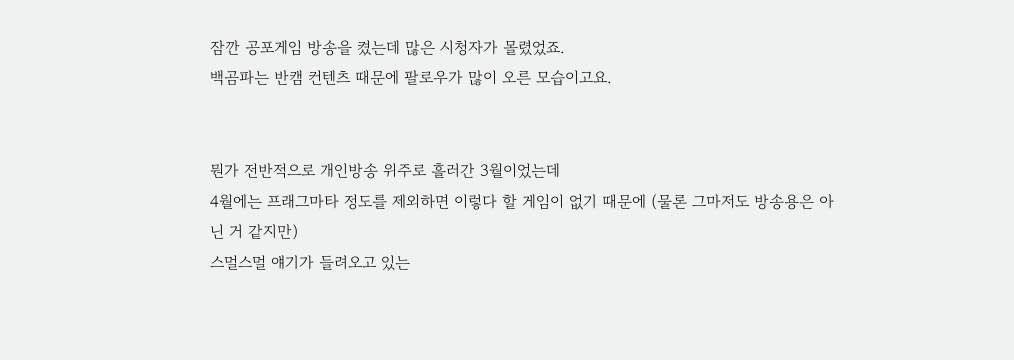잠깐 공포게임 방송을 켰는데 많은 시청자가 몰렸었죠.
백곰파는 반캠 컨텐츠 때문에 팔로우가 많이 오른 모습이고요.


뭔가 전반적으로 개인방송 위주로 흘러간 3월이었는데
4월에는 프래그마타 정도를 제외하면 이렇다 할 게임이 없기 때문에 (물론 그마저도 방송용은 아닌 거 같지만)
스멀스멀 얘기가 들려오고 있는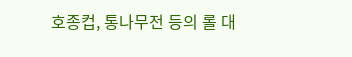호종컵, 통나무전 등의 롤 대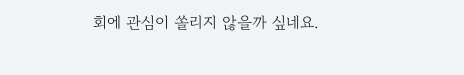회에 관심이 쏠리지 않을까 싶네요.